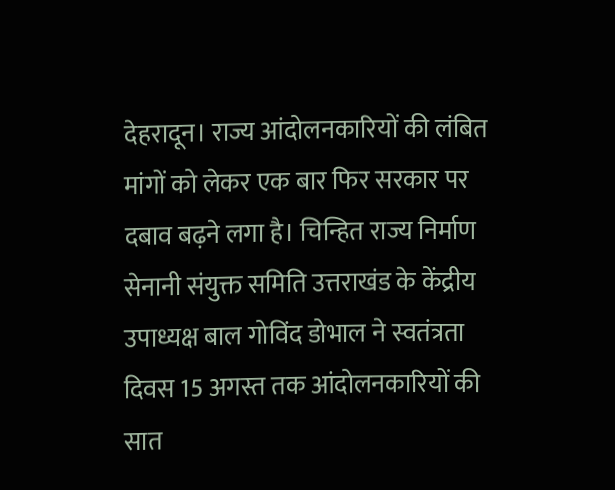देहरादून। राज्य आंदोलनकारियों की लंबित मांगों को लेकर एक बार फिर सरकार पर दबाव बढ़ने लगा है। चिन्हित राज्य निर्माण सेनानी संयुक्त समिति उत्तराखंड के केंद्रीय उपाध्यक्ष बाल गोविंद डोभाल ने स्वतंत्रता दिवस 15 अगस्त तक आंदोलनकारियों की सात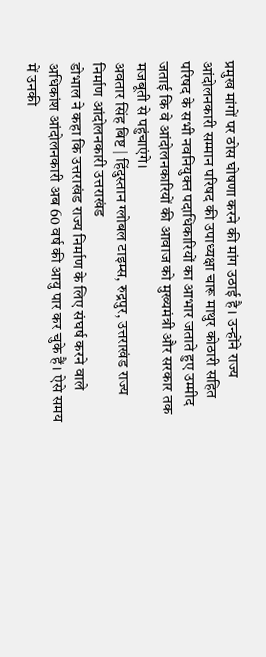प्रमुख मांगों पर ठोस घोषणा करने की मांग उठाई है। उन्होंने राज्य आंदोलनकारी सम्मान परिषद की उपाध्यक्षा चारू माथुर कोठारी सहित परिषद के सभी नवनियुक्त पदाधिकारियों का आभार जताते हुए उम्मीद जताई कि वे आंदोलनकारियों की आवाज को मुख्यमंत्री और सरकार तक मजबूती से पहुंचाएंगे।
अवतार सिंह बिष्ट | हिंदुस्तान ग्लोबल टाइम्स, रुद्रपुर, उत्तराखंड राज्य निर्माण आंदोलनकारी उत्तराखंड
डोभाल ने कहा कि उत्तराखंड राज्य निर्माण के लिए संघर्ष करने वाले अधिकांश आंदोलनकारी अब 60 वर्ष की आयु पार कर चुके हैं। ऐसे समय में उनकी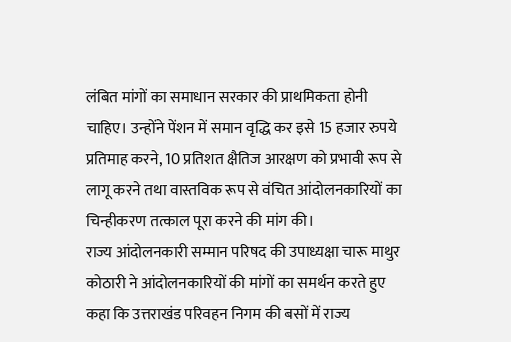लंबित मांगों का समाधान सरकार की प्राथमिकता होनी चाहिए। उन्होंने पेंशन में समान वृद्धि कर इसे 15 हजार रुपये प्रतिमाह करने, 10 प्रतिशत क्षैतिज आरक्षण को प्रभावी रूप से लागू करने तथा वास्तविक रूप से वंचित आंदोलनकारियों का चिन्हीकरण तत्काल पूरा करने की मांग की।
राज्य आंदोलनकारी सम्मान परिषद की उपाध्यक्षा चारू माथुर कोठारी ने आंदोलनकारियों की मांगों का समर्थन करते हुए कहा कि उत्तराखंड परिवहन निगम की बसों में राज्य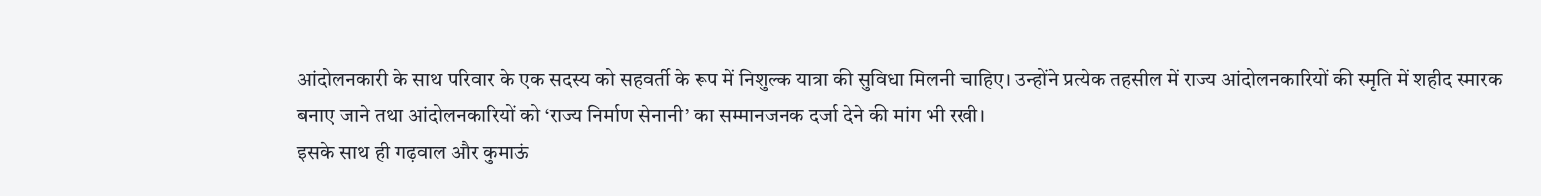आंदोलनकारी के साथ परिवार के एक सदस्य को सहवर्ती के रूप में निशुल्क यात्रा की सुविधा मिलनी चाहिए। उन्होंने प्रत्येक तहसील में राज्य आंदोलनकारियों की स्मृति में शहीद स्मारक बनाए जाने तथा आंदोलनकारियों को ‘राज्य निर्माण सेनानी’ का सम्मानजनक दर्जा देने की मांग भी रखी।
इसके साथ ही गढ़वाल और कुमाऊं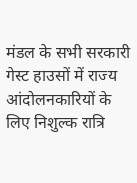मंडल के सभी सरकारी गेस्ट हाउसों में राज्य आंदोलनकारियों के लिए निशुल्क रात्रि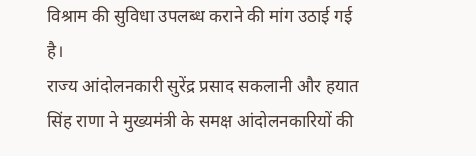विश्राम की सुविधा उपलब्ध कराने की मांग उठाई गई है।
राज्य आंदोलनकारी सुरेंद्र प्रसाद सकलानी और हयात सिंह राणा ने मुख्यमंत्री के समक्ष आंदोलनकारियों की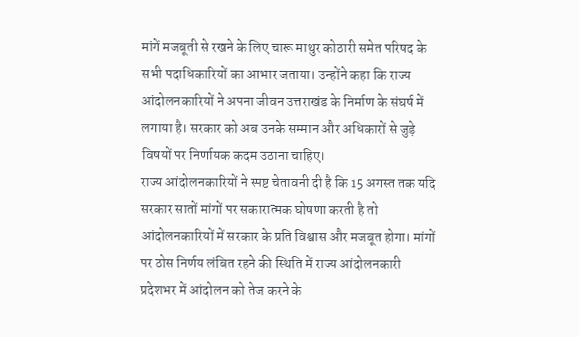मांगें मजबूती से रखने के लिए चारू माथुर कोठारी समेत परिषद के सभी पदाधिकारियों का आभार जताया। उन्होंने कहा कि राज्य आंदोलनकारियों ने अपना जीवन उत्तराखंड के निर्माण के संघर्ष में लगाया है। सरकार को अब उनके सम्मान और अधिकारों से जुड़े विषयों पर निर्णायक कदम उठाना चाहिए।
राज्य आंदोलनकारियों ने स्पष्ट चेतावनी दी है कि 15 अगस्त तक यदि सरकार सातों मांगों पर सकारात्मक घोषणा करती है तो आंदोलनकारियों में सरकार के प्रति विश्वास और मजबूत होगा। मांगों पर ठोस निर्णय लंबित रहने की स्थिति में राज्य आंदोलनकारी प्रदेशभर में आंदोलन को तेज करने के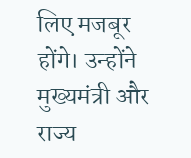लिए मजबूर होंगे। उन्होंने मुख्यमंत्री और राज्य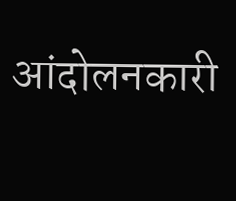आंदोलनकारी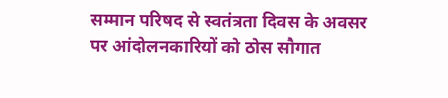सम्मान परिषद से स्वतंत्रता दिवस के अवसर पर आंदोलनकारियों को ठोस सौगात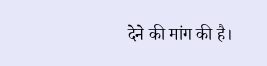देने की मांग की है।